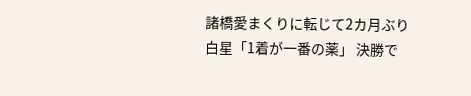諸橋愛まくりに転じて2カ月ぶり白星「1着が一番の薬」 決勝で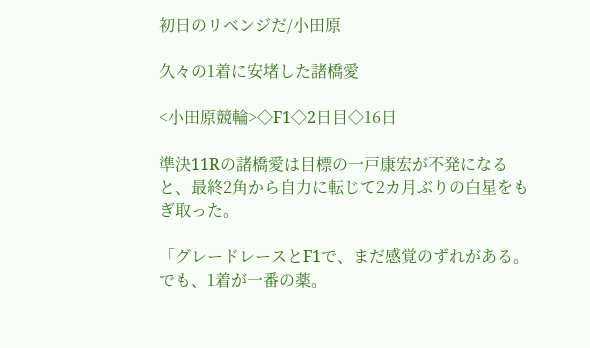初日のリベンジだ/小田原

久々の1着に安堵した諸橋愛

<小田原競輪>◇F1◇2日目◇16日

準決11Rの諸橋愛は目標の一戸康宏が不発になると、最終2角から自力に転じて2カ月ぶりの白星をもぎ取った。

「グレードレースとF1で、まだ感覚のずれがある。でも、1着が一番の薬。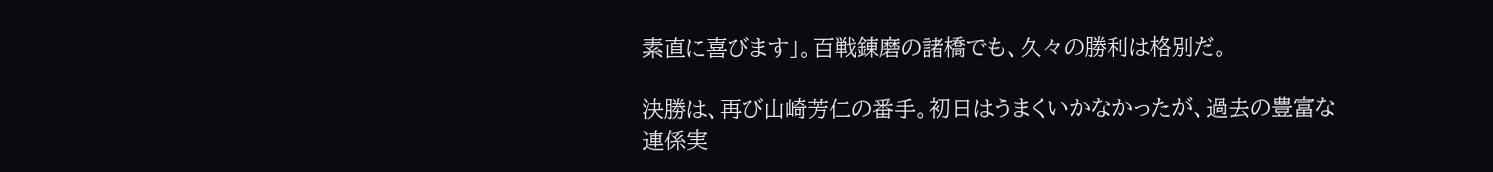素直に喜びます」。百戦錬磨の諸橋でも、久々の勝利は格別だ。

決勝は、再び山崎芳仁の番手。初日はうまくいかなかったが、過去の豊富な連係実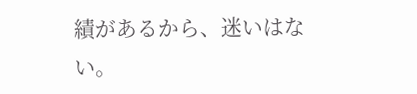績があるから、迷いはない。